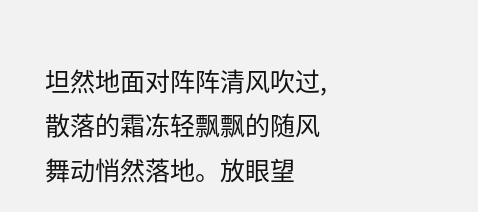坦然地面对阵阵清风吹过,散落的霜冻轻飘飘的随风舞动悄然落地。放眼望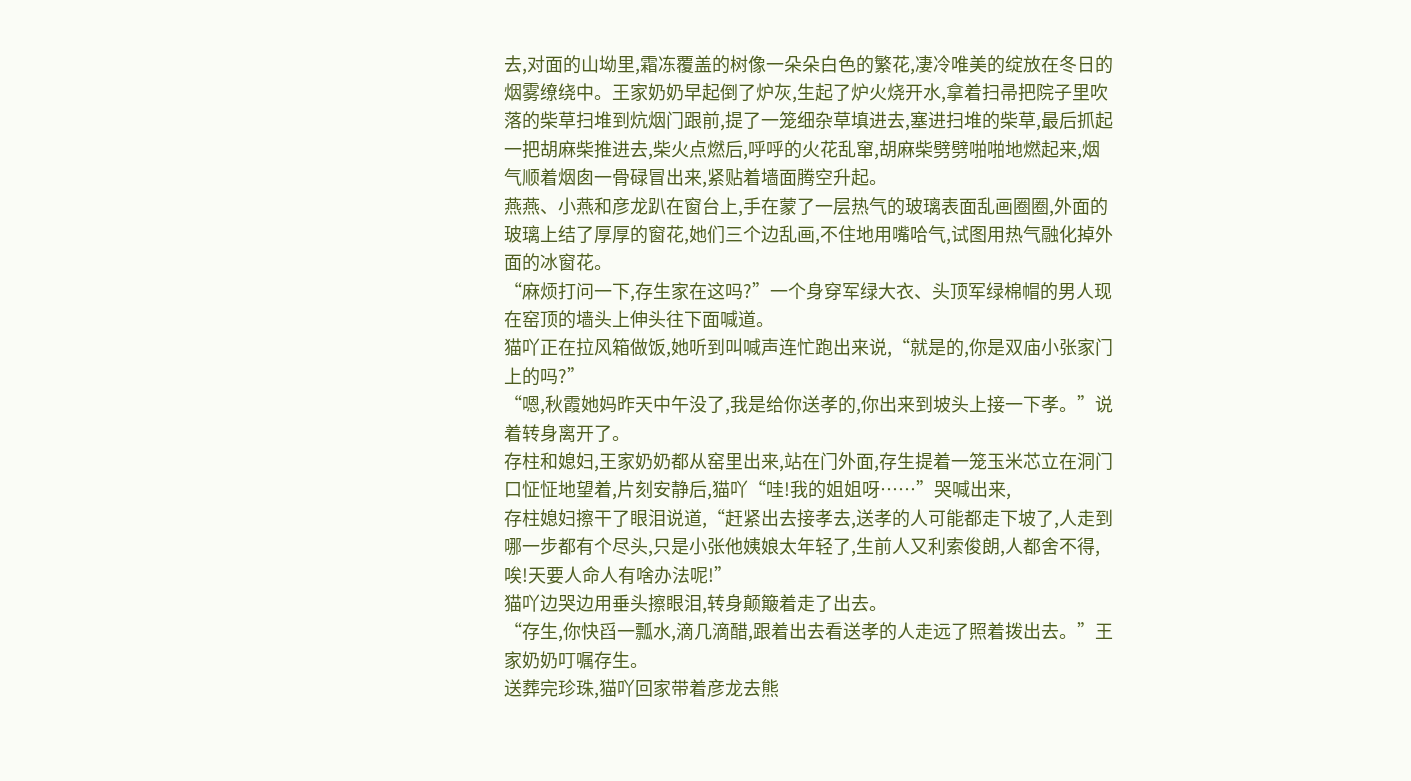去,对面的山坳里,霜冻覆盖的树像一朵朵白色的繁花,凄冷唯美的绽放在冬日的烟雾缭绕中。王家奶奶早起倒了炉灰,生起了炉火烧开水,拿着扫帚把院子里吹落的柴草扫堆到炕烟门跟前,提了一笼细杂草填进去,塞进扫堆的柴草,最后抓起一把胡麻柴推进去,柴火点燃后,呼呼的火花乱窜,胡麻柴劈劈啪啪地燃起来,烟气顺着烟囱一骨碌冒出来,紧贴着墙面腾空升起。
燕燕、小燕和彦龙趴在窗台上,手在蒙了一层热气的玻璃表面乱画圈圈,外面的玻璃上结了厚厚的窗花,她们三个边乱画,不住地用嘴哈气,试图用热气融化掉外面的冰窗花。
“麻烦打问一下,存生家在这吗?”一个身穿军绿大衣、头顶军绿棉帽的男人现在窑顶的墙头上伸头往下面喊道。
猫吖正在拉风箱做饭,她听到叫喊声连忙跑出来说,“就是的,你是双庙小张家门上的吗?”
“嗯,秋霞她妈昨天中午没了,我是给你送孝的,你出来到坡头上接一下孝。”说着转身离开了。
存柱和媳妇,王家奶奶都从窑里出来,站在门外面,存生提着一笼玉米芯立在洞门口怔怔地望着,片刻安静后,猫吖“哇!我的姐姐呀……”哭喊出来,
存柱媳妇擦干了眼泪说道,“赶紧出去接孝去,送孝的人可能都走下坡了,人走到哪一步都有个尽头,只是小张他姨娘太年轻了,生前人又利索俊朗,人都舍不得,唉!天要人命人有啥办法呢!”
猫吖边哭边用垂头擦眼泪,转身颠簸着走了出去。
“存生,你快舀一瓢水,滴几滴醋,跟着出去看送孝的人走远了照着拨出去。”王家奶奶叮嘱存生。
送葬完珍珠,猫吖回家带着彦龙去熊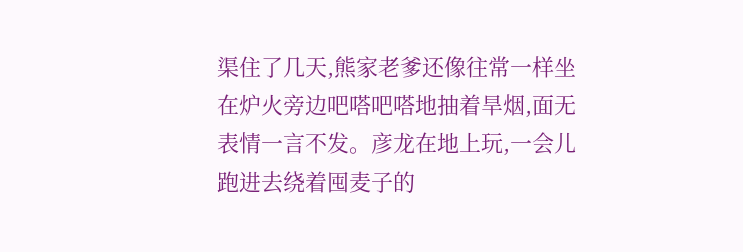渠住了几天,熊家老爹还像往常一样坐在炉火旁边吧嗒吧嗒地抽着旱烟,面无表情一言不发。彦龙在地上玩,一会儿跑进去绕着囤麦子的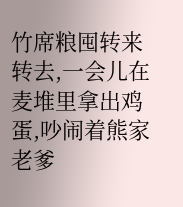竹席粮囤转来转去,一会儿在麦堆里拿出鸡蛋,吵闹着熊家老爹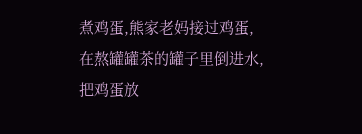煮鸡蛋,熊家老妈接过鸡蛋,在熬罐罐茶的罐子里倒进水,把鸡蛋放